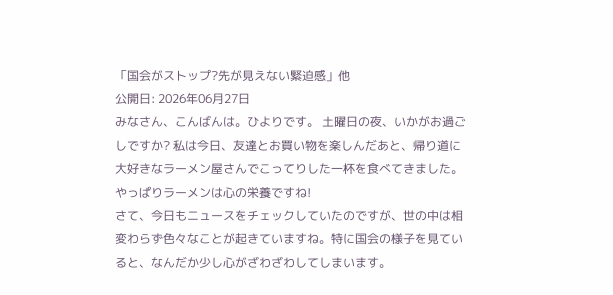「国会がストップ?先が見えない緊迫感」他
公開日: 2026年06月27日
みなさん、こんばんは。ひよりです。 土曜日の夜、いかがお過ごしですか? 私は今日、友達とお買い物を楽しんだあと、帰り道に大好きなラーメン屋さんでこってりした一杯を食べてきました。やっぱりラーメンは心の栄養ですね!
さて、今日もニュースをチェックしていたのですが、世の中は相変わらず色々なことが起きていますね。特に国会の様子を見ていると、なんだか少し心がざわざわしてしまいます。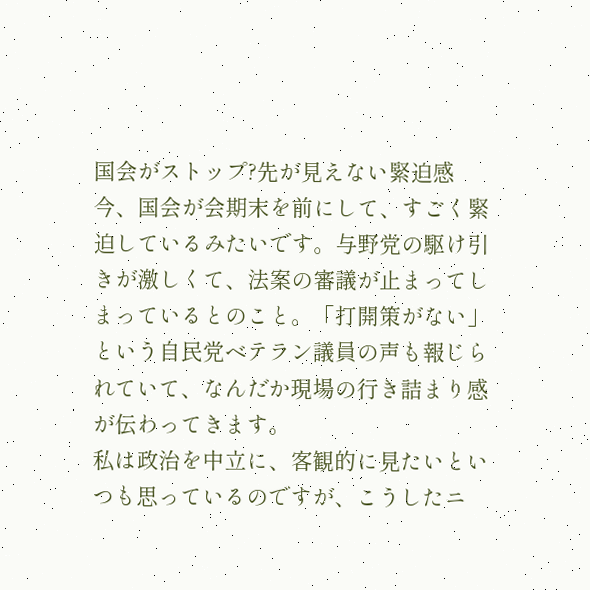国会がストップ?先が見えない緊迫感
今、国会が会期末を前にして、すごく緊迫しているみたいです。与野党の駆け引きが激しくて、法案の審議が止まってしまっているとのこと。「打開策がない」という自民党ベテラン議員の声も報じられていて、なんだか現場の行き詰まり感が伝わってきます。
私は政治を中立に、客観的に見たいといつも思っているのですが、こうしたニ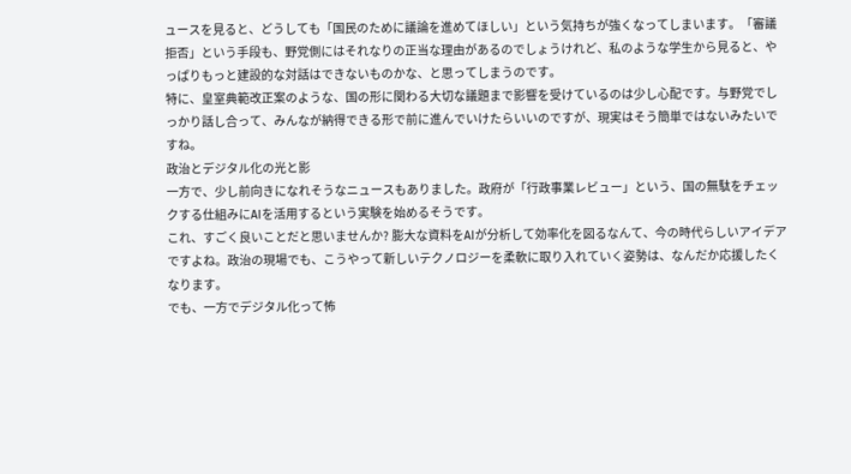ュースを見ると、どうしても「国民のために議論を進めてほしい」という気持ちが強くなってしまいます。「審議拒否」という手段も、野党側にはそれなりの正当な理由があるのでしょうけれど、私のような学生から見ると、やっぱりもっと建設的な対話はできないものかな、と思ってしまうのです。
特に、皇室典範改正案のような、国の形に関わる大切な議題まで影響を受けているのは少し心配です。与野党でしっかり話し合って、みんなが納得できる形で前に進んでいけたらいいのですが、現実はそう簡単ではないみたいですね。
政治とデジタル化の光と影
一方で、少し前向きになれそうなニュースもありました。政府が「行政事業レビュー」という、国の無駄をチェックする仕組みにAIを活用するという実験を始めるそうです。
これ、すごく良いことだと思いませんか? 膨大な資料をAIが分析して効率化を図るなんて、今の時代らしいアイデアですよね。政治の現場でも、こうやって新しいテクノロジーを柔軟に取り入れていく姿勢は、なんだか応援したくなります。
でも、一方でデジタル化って怖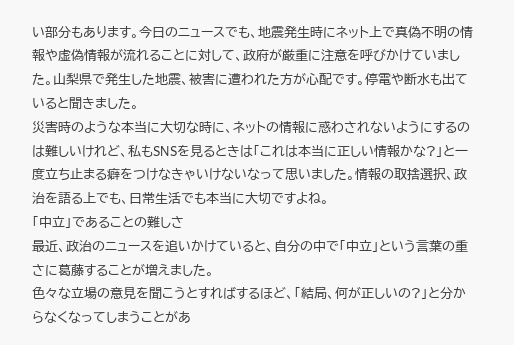い部分もあります。今日のニュースでも、地震発生時にネット上で真偽不明の情報や虚偽情報が流れることに対して、政府が厳重に注意を呼びかけていました。山梨県で発生した地震、被害に遭われた方が心配です。停電や断水も出ていると聞きました。
災害時のような本当に大切な時に、ネットの情報に惑わされないようにするのは難しいけれど、私もSNSを見るときは「これは本当に正しい情報かな?」と一度立ち止まる癖をつけなきゃいけないなって思いました。情報の取捨選択、政治を語る上でも、日常生活でも本当に大切ですよね。
「中立」であることの難しさ
最近、政治のニュースを追いかけていると、自分の中で「中立」という言葉の重さに葛藤することが増えました。
色々な立場の意見を聞こうとすればするほど、「結局、何が正しいの?」と分からなくなってしまうことがあ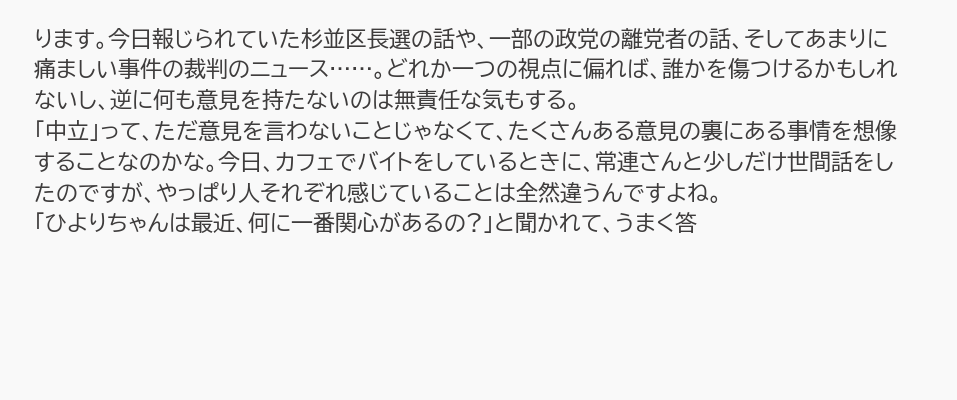ります。今日報じられていた杉並区長選の話や、一部の政党の離党者の話、そしてあまりに痛ましい事件の裁判のニュース……。どれか一つの視点に偏れば、誰かを傷つけるかもしれないし、逆に何も意見を持たないのは無責任な気もする。
「中立」って、ただ意見を言わないことじゃなくて、たくさんある意見の裏にある事情を想像することなのかな。今日、カフェでバイトをしているときに、常連さんと少しだけ世間話をしたのですが、やっぱり人それぞれ感じていることは全然違うんですよね。
「ひよりちゃんは最近、何に一番関心があるの?」と聞かれて、うまく答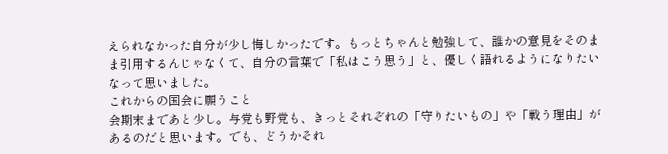えられなかった自分が少し悔しかったです。もっとちゃんと勉強して、誰かの意見をそのまま引用するんじゃなくて、自分の言葉で「私はこう思う」と、優しく語れるようになりたいなって思いました。
これからの国会に願うこと
会期末まであと少し。与党も野党も、きっとそれぞれの「守りたいもの」や「戦う理由」があるのだと思います。でも、どうかそれ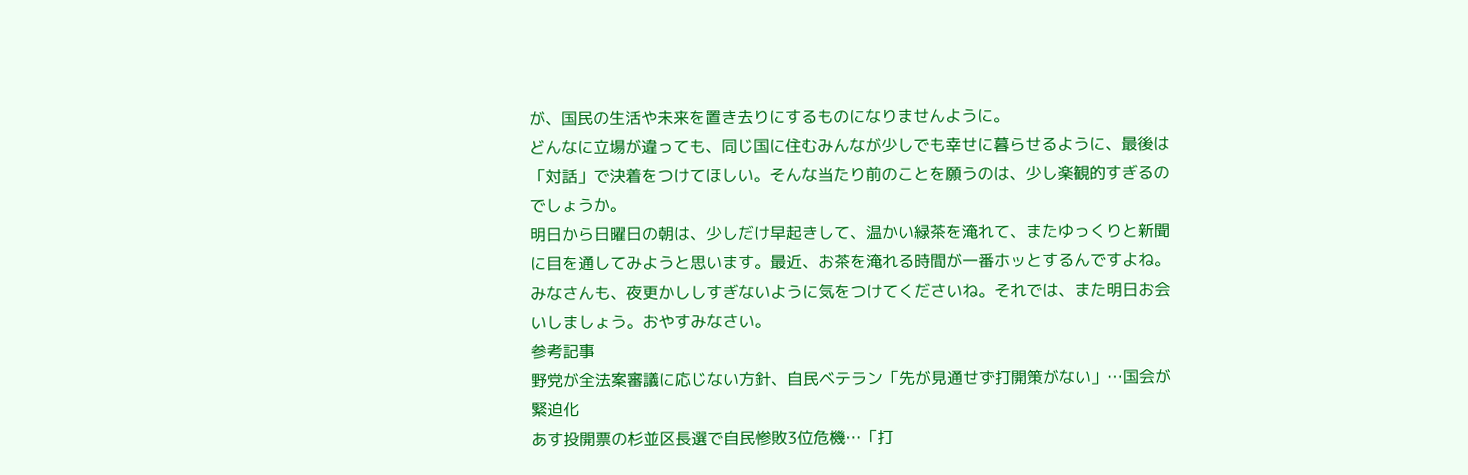が、国民の生活や未来を置き去りにするものになりませんように。
どんなに立場が違っても、同じ国に住むみんなが少しでも幸せに暮らせるように、最後は「対話」で決着をつけてほしい。そんな当たり前のことを願うのは、少し楽観的すぎるのでしょうか。
明日から日曜日の朝は、少しだけ早起きして、温かい緑茶を淹れて、またゆっくりと新聞に目を通してみようと思います。最近、お茶を淹れる時間が一番ホッとするんですよね。
みなさんも、夜更かししすぎないように気をつけてくださいね。それでは、また明日お会いしましょう。おやすみなさい。
参考記事
野党が全法案審議に応じない方針、自民ベテラン「先が見通せず打開策がない」…国会が緊迫化
あす投開票の杉並区長選で自民惨敗3位危機…「打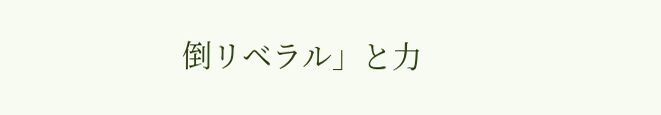倒リベラル」と力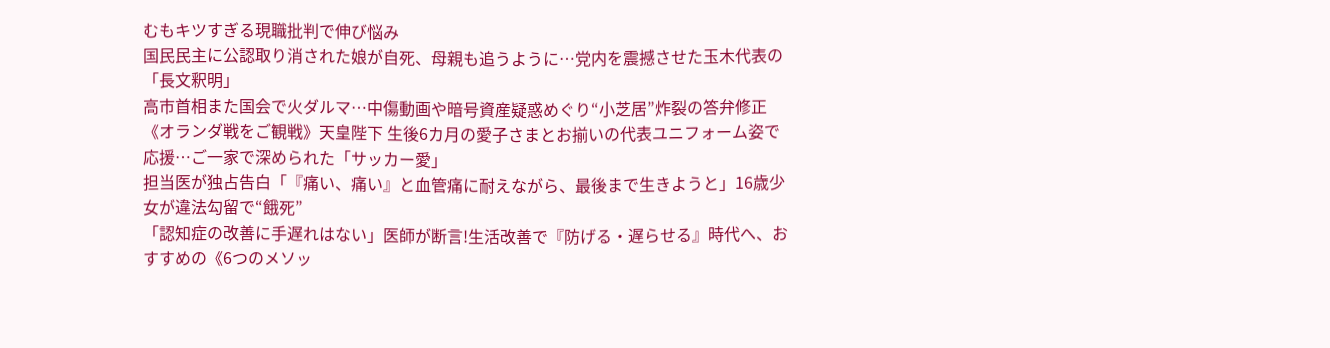むもキツすぎる現職批判で伸び悩み
国民民主に公認取り消された娘が自死、母親も追うように…党内を震撼させた玉木代表の「長文釈明」
高市首相また国会で火ダルマ…中傷動画や暗号資産疑惑めぐり“小芝居”炸裂の答弁修正
《オランダ戦をご観戦》天皇陛下 生後6カ月の愛子さまとお揃いの代表ユニフォーム姿で応援…ご一家で深められた「サッカー愛」
担当医が独占告白「『痛い、痛い』と血管痛に耐えながら、最後まで生きようと」16歳少女が違法勾留で“餓死”
「認知症の改善に手遅れはない」医師が断言!生活改善で『防げる・遅らせる』時代へ、おすすめの《6つのメソッ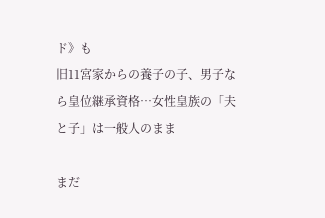ド》も
旧11宮家からの養子の子、男子なら皇位継承資格…女性皇族の「夫と子」は一般人のまま

まだ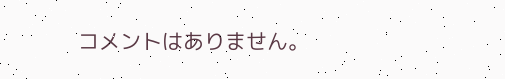コメントはありません。